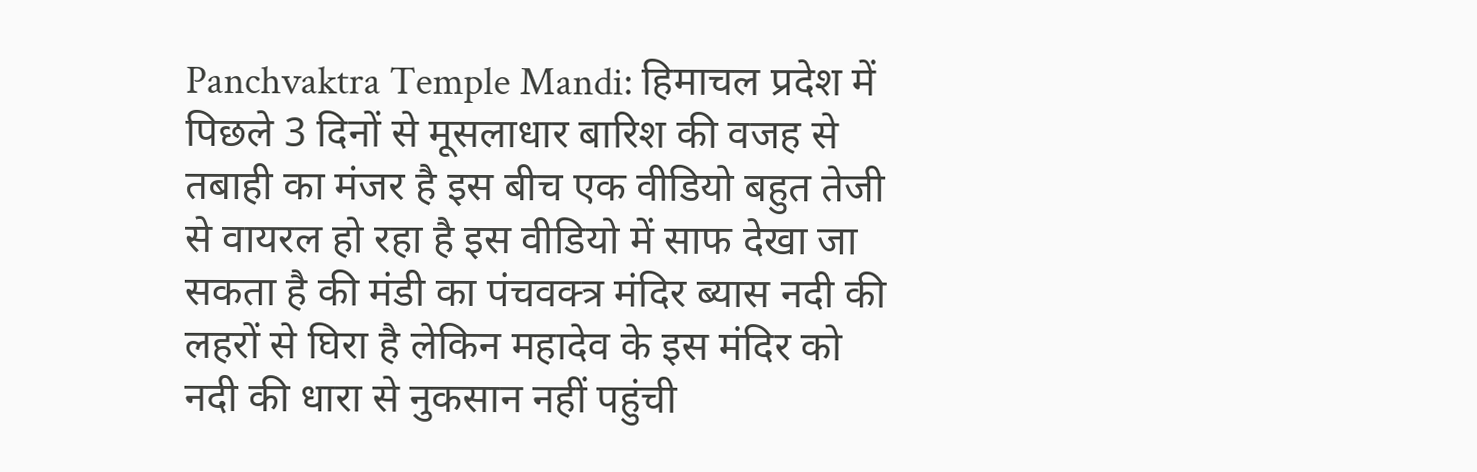Panchvaktra Temple Mandi: हिमाचल प्रदेश में पिछले 3 दिनों से मूसलाधार बारिश की वजह से तबाही का मंजर है इस बीच एक वीडियो बहुत तेजी से वायरल हो रहा है इस वीडियो में साफ देखा जा सकता है की मंडी का पंचवक्त्र मंदिर ब्यास नदी की लहरों से घिरा है लेकिन महादेव के इस मंदिर को नदी की धारा से नुकसान नहीं पहुंची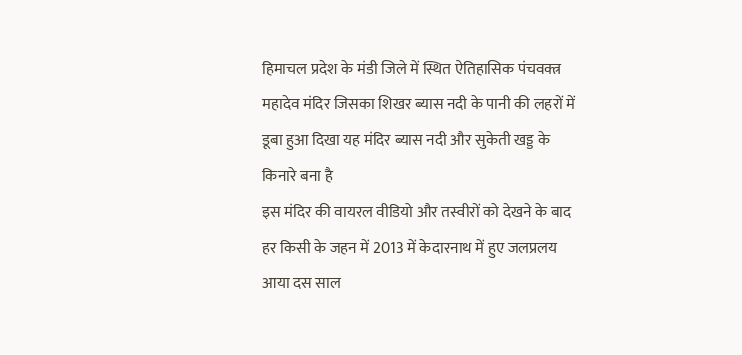हिमाचल प्रदेश के मंडी जिले में स्थित ऐतिहासिक पंचवक्त्र महादेव मंदिर जिसका शिखर ब्यास नदी के पानी की लहरों में डूबा हुआ दिखा यह मंदिर ब्यास नदी और सुकेती खड्ड के किनारे बना है
इस मंदिर की वायरल वीडियो और तस्वीरों को देखने के बाद हर किसी के जहन में 2013 में केदारनाथ में हुए जलप्रलय आया दस साल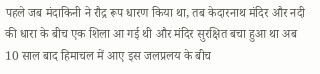पहले जब मंदाकिनी ने रौद्र रूप धारण किया था, तब केदारनाथ मंदिर और नदी की धारा के बीच एक शिला आ गई थी और मंदिर सुरक्षित बचा हुआ था अब 10 साल बाद हिमाचल में आए इस जलप्रलय के बीच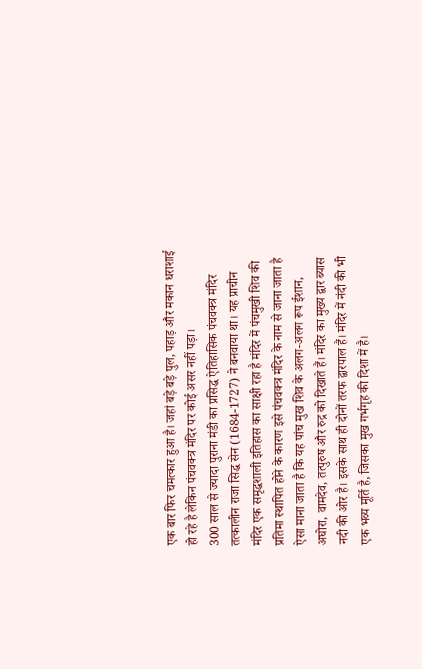एक बार फिर चमत्कार हुआ है। जहां बड़े बड़े पुल, पहाड़ और मकान धराशाई हो रहे है लेकिन पंचवक्त्र मंदिर पर कोई असर नहीं पड़ा।
300 साल से ज्यादा पुराना मंडी का प्रसिद्ध ऐतिहासिक पंचवक्त्र मंदिर तत्कालीन राजा सिद्ध सेन (1684-1727) ने बनवाया था। यह प्राचीन मंदिर एक समृद्धशाली इतिहास का साक्षी रहा है मंदिर में पंचमुखी शिव की प्रतिमा स्थापित होने के कारण इसे पंचवक्त्र मंदिर के नाम से जाना जाता है ऐसा माना जाता है कि यह पांच मुख शिव के अलग-अलग रूप ईशान, अघोरा, वामदेव, तत्पुरुष और रुद्र को दिखाते हैं। मंदिर का मुख्य द्वार ब्यास नदी की ओर है। इसके साथ ही दोनों तरफ द्वारपाल हैं। मंदिर में नंदी की भी एक भव्य मूर्ति है, जिसका मुख गर्भगृह की दिशा में है।